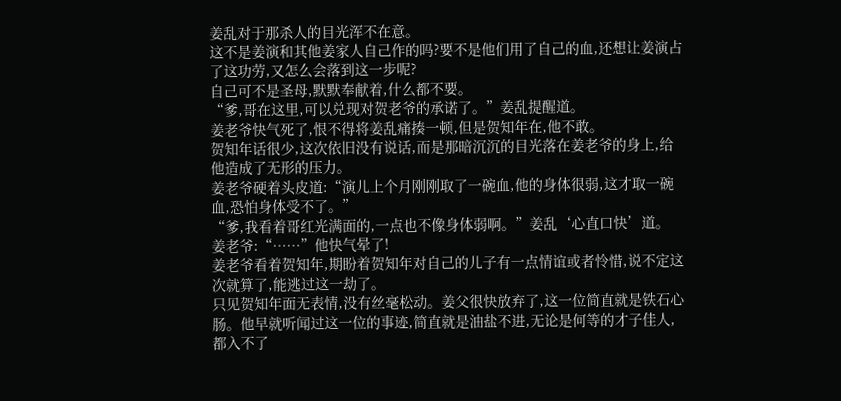姜乱对于那杀人的目光浑不在意。
这不是姜演和其他姜家人自己作的吗?要不是他们用了自己的血,还想让姜演占了这功劳,又怎么会落到这一步呢?
自己可不是圣母,默默奉献着,什么都不要。
“爹,哥在这里,可以兑现对贺老爷的承诺了。”姜乱提醒道。
姜老爷快气死了,恨不得将姜乱痛揍一顿,但是贺知年在,他不敢。
贺知年话很少,这次依旧没有说话,而是那暗沉沉的目光落在姜老爷的身上,给他造成了无形的压力。
姜老爷硬着头皮道:“演儿上个月刚刚取了一碗血,他的身体很弱,这才取一碗血,恐怕身体受不了。”
“爹,我看着哥红光满面的,一点也不像身体弱啊。”姜乱‘心直口快’道。
姜老爷:“……”他快气晕了!
姜老爷看着贺知年,期盼着贺知年对自己的儿子有一点情谊或者怜惜,说不定这次就算了,能逃过这一劫了。
只见贺知年面无表情,没有丝毫松动。姜父很快放弃了,这一位简直就是铁石心肠。他早就听闻过这一位的事迹,简直就是油盐不进,无论是何等的才子佳人,都入不了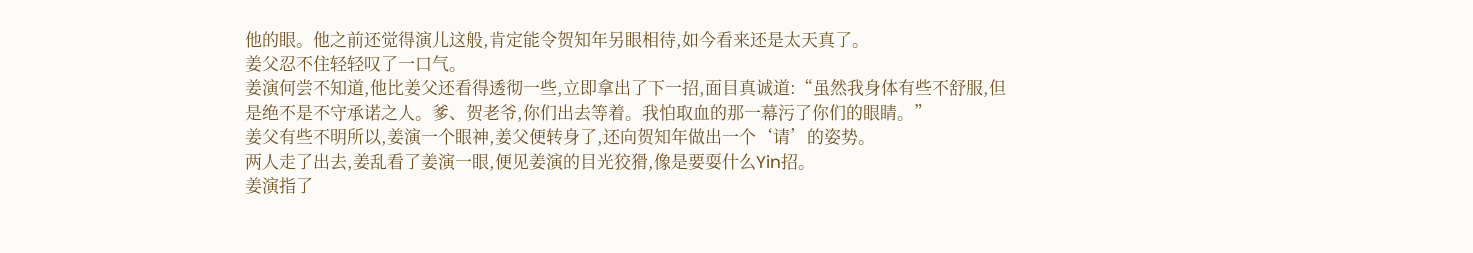他的眼。他之前还觉得演儿这般,肯定能令贺知年另眼相待,如今看来还是太天真了。
姜父忍不住轻轻叹了一口气。
姜演何尝不知道,他比姜父还看得透彻一些,立即拿出了下一招,面目真诚道:“虽然我身体有些不舒服,但是绝不是不守承诺之人。爹、贺老爷,你们出去等着。我怕取血的那一幕污了你们的眼睛。”
姜父有些不明所以,姜演一个眼神,姜父便转身了,还向贺知年做出一个‘请’的姿势。
两人走了出去,姜乱看了姜演一眼,便见姜演的目光狡猾,像是要耍什么Yin招。
姜演指了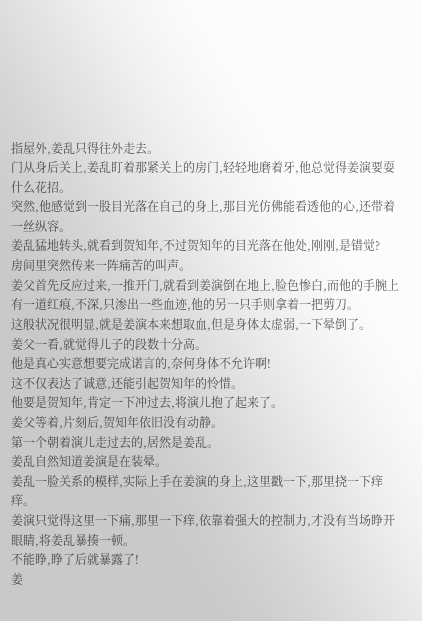指屋外,姜乱只得往外走去。
门从身后关上,姜乱盯着那紧关上的房门,轻轻地磨着牙,他总觉得姜演要耍什么花招。
突然,他感觉到一股目光落在自己的身上,那目光仿佛能看透他的心,还带着一丝纵容。
姜乱猛地转头,就看到贺知年,不过贺知年的目光落在他处,刚刚,是错觉?
房间里突然传来一阵痛苦的叫声。
姜父首先反应过来,一推开门,就看到姜演倒在地上,脸色惨白,而他的手腕上有一道红痕,不深,只渗出一些血迹,他的另一只手则拿着一把剪刀。
这般状况很明显,就是姜演本来想取血,但是身体太虚弱,一下晕倒了。
姜父一看,就觉得儿子的段数十分高。
他是真心实意想要完成诺言的,奈何身体不允许啊!
这不仅表达了诚意,还能引起贺知年的怜惜。
他要是贺知年,肯定一下冲过去,将演儿抱了起来了。
姜父等着,片刻后,贺知年依旧没有动静。
第一个朝着演儿走过去的,居然是姜乱。
姜乱自然知道姜演是在装晕。
姜乱一脸关系的模样,实际上手在姜演的身上,这里戳一下,那里挠一下痒痒。
姜演只觉得这里一下痛,那里一下痒,依靠着强大的控制力,才没有当场睁开眼睛,将姜乱暴揍一顿。
不能睁,睁了后就暴露了!
姜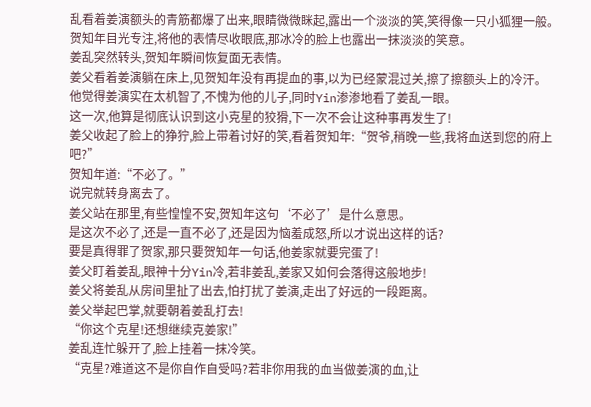乱看着姜演额头的青筋都爆了出来,眼睛微微眯起,露出一个淡淡的笑,笑得像一只小狐狸一般。
贺知年目光专注,将他的表情尽收眼底,那冰冷的脸上也露出一抹淡淡的笑意。
姜乱突然转头,贺知年瞬间恢复面无表情。
姜父看着姜演躺在床上,见贺知年没有再提血的事,以为已经蒙混过关,擦了擦额头上的冷汗。
他觉得姜演实在太机智了,不愧为他的儿子,同时Yin渗渗地看了姜乱一眼。
这一次,他算是彻底认识到这小克星的狡猾,下一次不会让这种事再发生了!
姜父收起了脸上的狰狞,脸上带着讨好的笑,看着贺知年:“贺爷,稍晚一些,我将血送到您的府上吧?”
贺知年道:“不必了。”
说完就转身离去了。
姜父站在那里,有些惶惶不安,贺知年这句‘不必了’是什么意思。
是这次不必了,还是一直不必了,还是因为恼羞成怒,所以才说出这样的话?
要是真得罪了贺家,那只要贺知年一句话,他姜家就要完蛋了!
姜父盯着姜乱,眼神十分Yin冷,若非姜乱,姜家又如何会落得这般地步!
姜父将姜乱从房间里扯了出去,怕打扰了姜演,走出了好远的一段距离。
姜父举起巴掌,就要朝着姜乱打去!
“你这个克星!还想继续克姜家!”
姜乱连忙躲开了,脸上挂着一抹冷笑。
“克星?难道这不是你自作自受吗?若非你用我的血当做姜演的血,让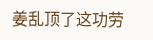姜乱顶了这功劳